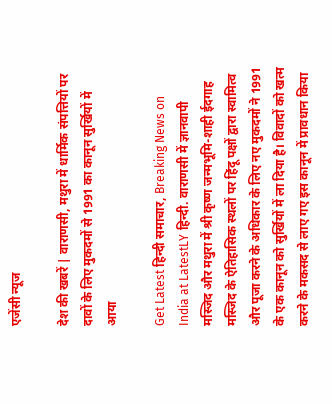एजेंसी न्यूज

देश की खबरें | वाराणसी, मथुरा में धार्मिक संपत्तियों पर दावों के लिए मुकदमों से 1991 का कानून सुर्खियों में आया

Get Latest हिन्दी समाचार, Breaking News on India at LatestLY हिन्दी. वाराणसी में ज्ञानवापी मस्जिद और मथुरा में श्री कृष्ण जन्मभूमि-शाही ईदगाह मस्जिद के ऐतिहासिक स्थलों पर हिंदू पक्षों द्वारा स्वामित्व और पूजा करने के अधिकार के लिए नए मुकदमों ने 1991 के एक कानून को सुर्खियों में ला दिया है। विवादों को खत्म करने के मकसद से लाए गए इस कानून में प्रावधान किया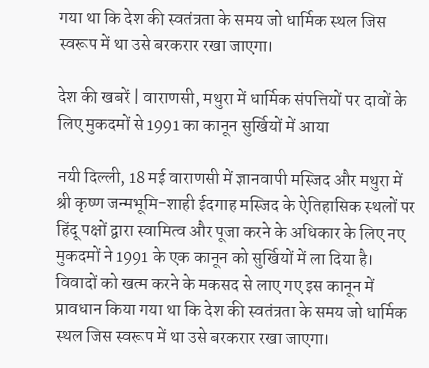गया था कि देश की स्वतंत्रता के समय जो धार्मिक स्थल जिस स्वरूप में था उसे बरकरार रखा जाएगा।

देश की खबरें | वाराणसी, मथुरा में धार्मिक संपत्तियों पर दावों के लिए मुकदमों से 1991 का कानून सुर्खियों में आया

नयी दिल्ली, 18 मई वाराणसी में ज्ञानवापी मस्जिद और मथुरा में श्री कृष्ण जन्मभूमि-शाही ईदगाह मस्जिद के ऐतिहासिक स्थलों पर हिंदू पक्षों द्वारा स्वामित्व और पूजा करने के अधिकार के लिए नए मुकदमों ने 1991 के एक कानून को सुर्खियों में ला दिया है। विवादों को खत्म करने के मकसद से लाए गए इस कानून में प्रावधान किया गया था कि देश की स्वतंत्रता के समय जो धार्मिक स्थल जिस स्वरूप में था उसे बरकरार रखा जाएगा।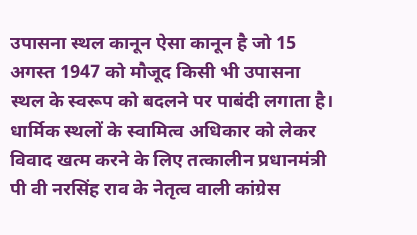उपासना स्थल कानून ऐसा कानून है जो 15 अगस्त 1947 को मौजूद किसी भी उपासना स्थल के स्वरूप को बदलने पर पाबंदी लगाता है। धार्मिक स्थलों के स्वामित्व अधिकार को लेकर विवाद खत्म करने के लिए तत्कालीन प्रधानमंत्री पी वी नरसिंह राव के नेतृत्व वाली कांग्रेस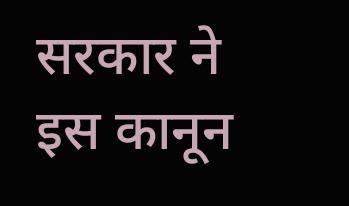सरकार ने इस कानून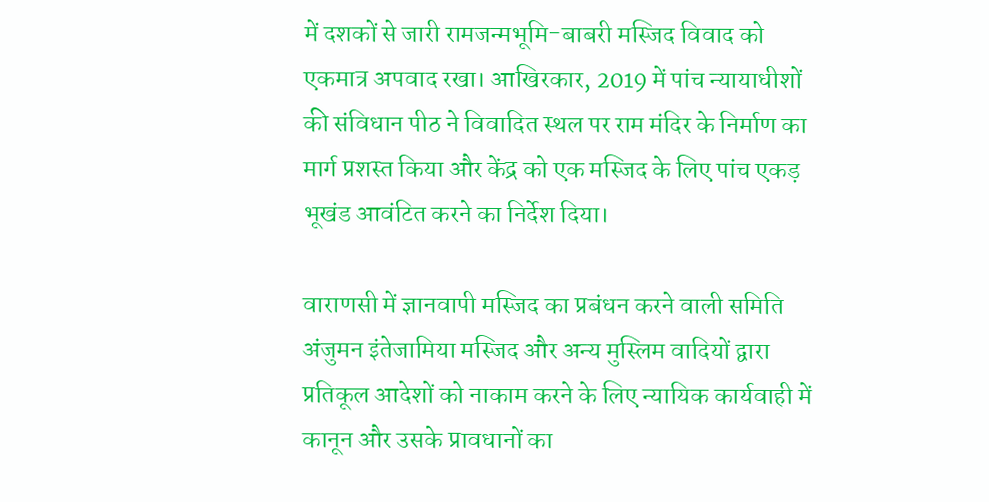में दशकों से जारी रामजन्मभूमि-बाबरी मस्जिद विवाद को एकमात्र अपवाद रखा। आखिरकार, 2019 में पांच न्यायाधीशों की संविधान पीठ ने विवादित स्थल पर राम मंदिर के निर्माण का मार्ग प्रशस्त किया और केंद्र को एक मस्जिद के लिए पांच एकड़ भूखंड आवंटित करने का निर्देश दिया।

वाराणसी में ज्ञानवापी मस्जिद का प्रबंधन करने वाली समिति अंजुमन इंतेजामिया मस्जिद और अन्य मुस्लिम वादियों द्वारा प्रतिकूल आदेशों को नाकाम करने के लिए न्यायिक कार्यवाही में कानून और उसके प्रावधानों का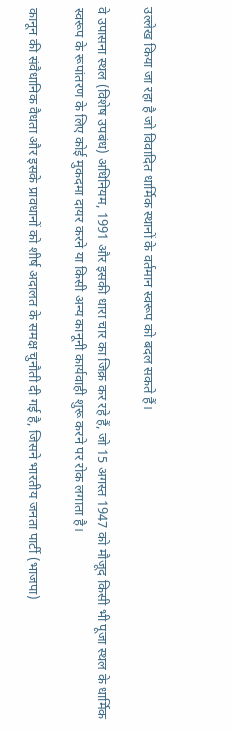उल्लेख किया जा रहा है जो विवादित धार्मिक स्थानों के वर्तमान स्वरूप को बदल सकते हैं।

वे उपासना स्थल (विशेष उपबंध) अधिनियम, 1991 और इसकी धारा चार का जिक्र कर रहे हैं, जो 15 अगस्त 1947 को मौजूद किसी भी पूजा स्थल के धार्मिक स्वरूप के रूपांतरण के लिए कोई मुकदमा दायर करने या किसी अन्य कानूनी कार्यवाही शुरू करने पर रोक लगाता है।

कानून की संवैधानिक वैधता और इसके प्रावधानों को शीर्ष अदालत के समक्ष चुनौती दी गई है, जिसने भारतीय जनता पार्टी (भाजपा)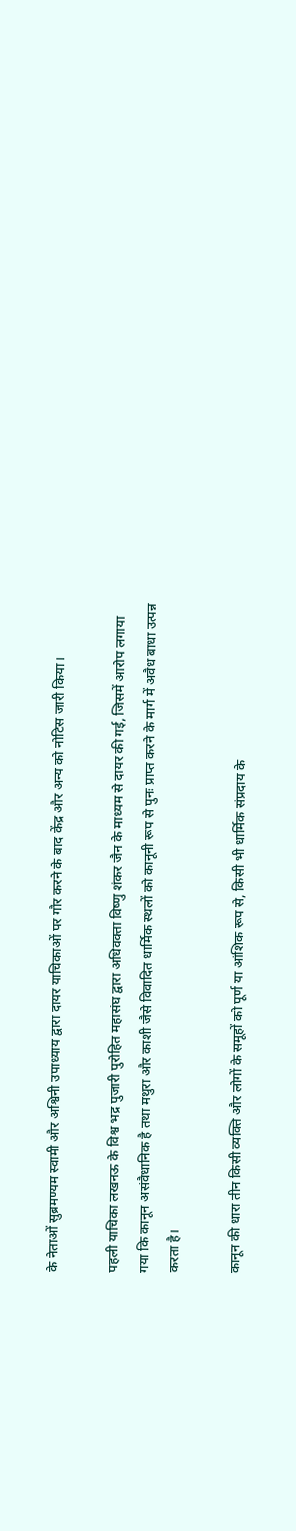के नेताओं सुब्रमण्यम स्वामी और अश्विनी उपाध्याय द्वारा दायर याचिकाओं पर गौर करने के बाद केंद्र और अन्य को नोटिस जारी किया।

पहली याचिका लखनऊ के विश्व भद्र पुजारी पुरोहित महासंघ द्वारा अधिवक्ता विष्णु शंकर जैन के माध्यम से दायर की गई, जिसमें आरोप लगाया गया कि कानून असंवैधानिक है तथा मथुरा और काशी जैसे विवादित धार्मिक स्थलों को कानूनी रूप से पुनः प्राप्त करने के मार्ग में अवैध बाधा उत्पन्न करता है।

कानून की धारा तीन किसी व्यक्ति और लोगों के समूहों को पूर्ण या आंशिक रूप से, किसी भी धार्मिक संप्रदाय के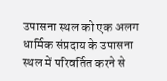उपासना स्थल को एक अलग धार्मिक संप्रदाय के उपासना स्थल में परिवर्तित करने से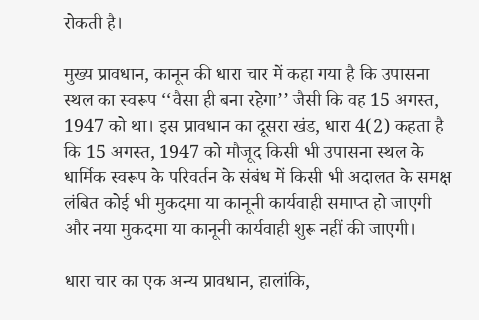रोकती है।

मुख्य प्रावधान, कानून की धारा चार में कहा गया है कि उपासना स्थल का स्वरूप ‘‘वैसा ही बना रहेगा’’ जैसी कि वह 15 अगस्त, 1947 को था। इस प्रावधान का दूसरा खंड, धारा 4(2) कहता है कि 15 अगस्त, 1947 को मौजूद किसी भी उपासना स्थल के धार्मिक स्वरूप के परिवर्तन के संबंध में किसी भी अदालत के समक्ष लंबित कोई भी मुकदमा या कानूनी कार्यवाही समाप्त हो जाएगी और नया मुकदमा या कानूनी कार्यवाही शुरू नहीं की जाएगी।

धारा चार का एक अन्य प्रावधान, हालांकि,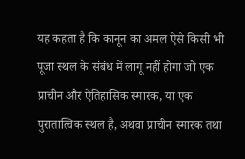यह कहता है कि कानून का अमल ऐसे किसी भी पूजा स्थल के संबंध में लागू नहीं होगा जो एक प्राचीन और ऐतिहासिक स्मारक, या एक पुरातात्विक स्थल है, अथवा प्राचीन स्मारक तथा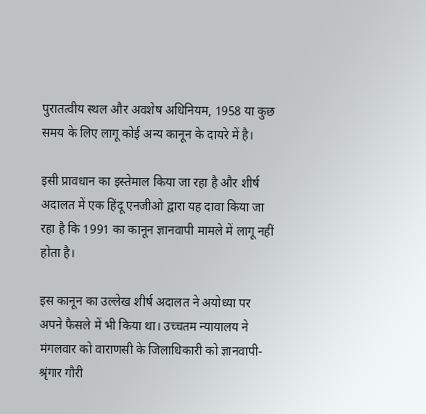पुरातत्वीय स्थल और अवशेष अधिनियम, 1958 या कुछ समय के लिए लागू कोई अन्य कानून के दायरे में है।

इसी प्रावधान का इस्तेमाल किया जा रहा है और शीर्ष अदालत में एक हिंदू एनजीओ द्वारा यह दावा किया जा रहा है कि 1991 का कानून ज्ञानवापी मामले में लागू नहीं होता है।

इस कानून का उल्लेख शीर्ष अदालत ने अयोध्या पर अपने फैसले में भी किया था। उच्चतम न्यायालय ने मंगलवार को वाराणसी के जिलाधिकारी को ज्ञानवापी-श्रृंगार गौरी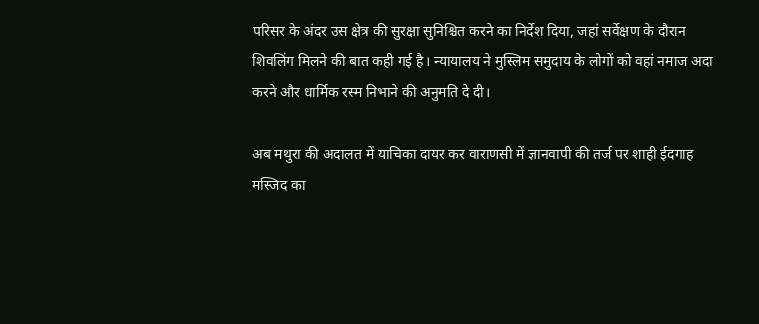परिसर के अंदर उस क्षेत्र की सुरक्षा सुनिश्चित करने का निर्देश दिया, जहां सर्वेक्षण के दौरान शिवलिंग मिलने की बात कही गई है। न्यायालय ने मुस्लिम समुदाय के लोगों को वहां नमाज अदा करने और धार्मिक रस्म निभाने की अनुमति दे दी।

अब मथुरा की अदालत में याचिका दायर कर वाराणसी में ज्ञानवापी की तर्ज पर शाही ईदगाह मस्जिद का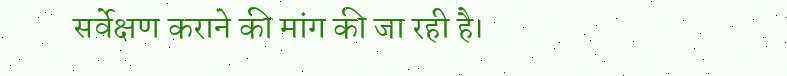सर्वेक्षण कराने की मांग की जा रही है।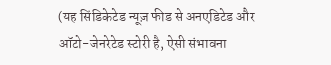(यह सिंडिकेटेड न्यूज़ फीड से अनएडिटेड और ऑटो-जेनरेटेड स्टोरी है, ऐसी संभावना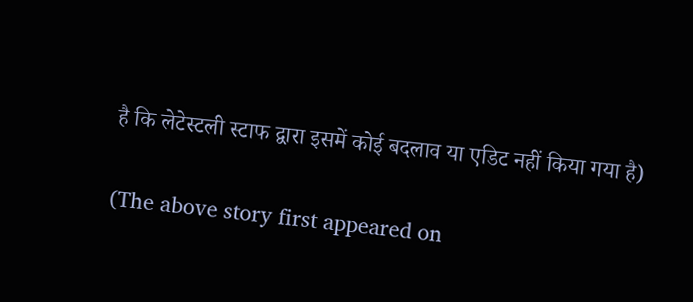है कि लेटेस्टली स्टाफ द्वारा इसमें कोई बदलाव या एडिट नहीं किया गया है)

(The above story first appeared on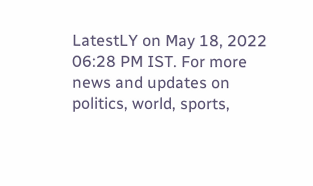LatestLY on May 18, 2022 06:28 PM IST. For more news and updates on politics, world, sports,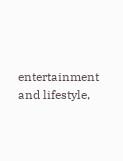entertainment and lifestyle,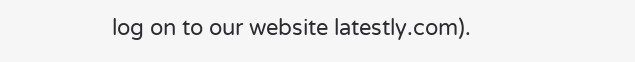log on to our website latestly.com).